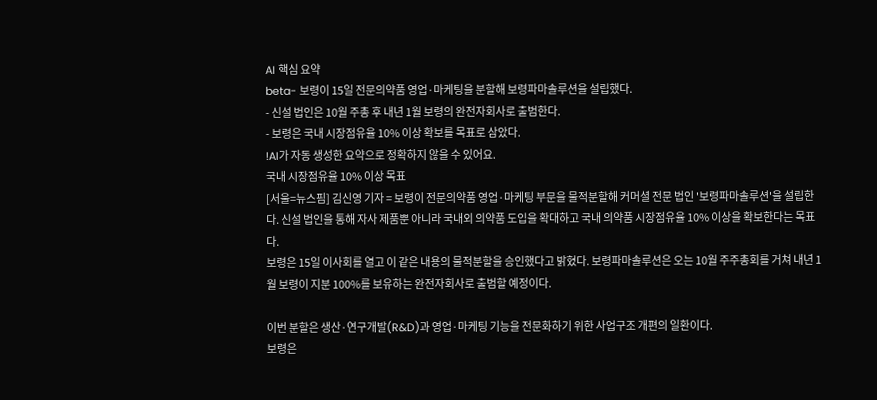AI 핵심 요약
beta- 보령이 15일 전문의약품 영업·마케팅을 분할해 보령파마솔루션을 설립했다.
- 신설 법인은 10월 주총 후 내년 1월 보령의 완전자회사로 출범한다.
- 보령은 국내 시장점유율 10% 이상 확보를 목표로 삼았다.
!AI가 자동 생성한 요약으로 정확하지 않을 수 있어요.
국내 시장점유율 10% 이상 목표
[서울=뉴스핌] 김신영 기자 = 보령이 전문의약품 영업·마케팅 부문을 물적분할해 커머셜 전문 법인 '보령파마솔루션'을 설립한다. 신설 법인을 통해 자사 제품뿐 아니라 국내외 의약품 도입을 확대하고 국내 의약품 시장점유율 10% 이상을 확보한다는 목표다.
보령은 15일 이사회를 열고 이 같은 내용의 물적분할을 승인했다고 밝혔다. 보령파마솔루션은 오는 10월 주주총회를 거쳐 내년 1월 보령이 지분 100%를 보유하는 완전자회사로 출범할 예정이다.

이번 분할은 생산·연구개발(R&D)과 영업·마케팅 기능을 전문화하기 위한 사업구조 개편의 일환이다.
보령은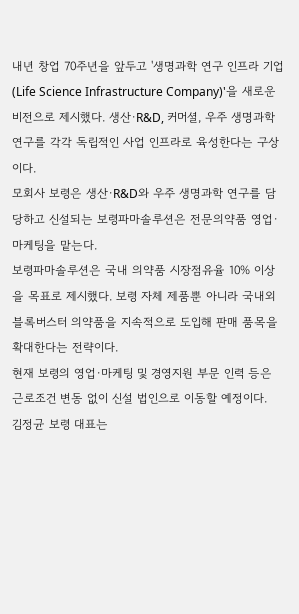내년 창업 70주년을 앞두고 '생명과학 연구 인프라 기업(Life Science Infrastructure Company)'을 새로운 비전으로 제시했다. 생산·R&D, 커머셜, 우주 생명과학 연구를 각각 독립적인 사업 인프라로 육성한다는 구상이다.
모회사 보령은 생산·R&D와 우주 생명과학 연구를 담당하고 신설되는 보령파마솔루션은 전문의약품 영업·마케팅을 맡는다.
보령파마솔루션은 국내 의약품 시장점유율 10% 이상을 목표로 제시했다. 보령 자체 제품뿐 아니라 국내외 블록버스터 의약품을 지속적으로 도입해 판매 품목을 확대한다는 전략이다.
현재 보령의 영업·마케팅 및 경영지원 부문 인력 등은 근로조건 변동 없이 신설 법인으로 이동할 예정이다.
김정균 보령 대표는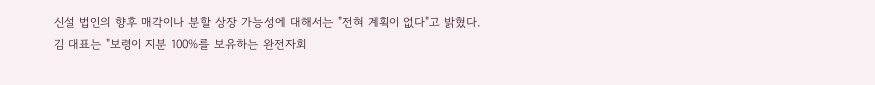신설 법인의 향후 매각이나 분할 상장 가능성에 대해서는 "전혀 계획이 없다"고 밝혔다.
김 대표는 "보령이 지분 100%를 보유하는 완전자회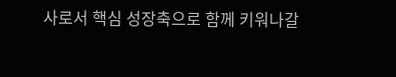사로서 핵심 성장축으로 함께 키워나갈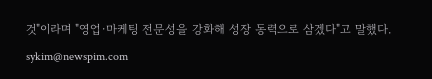것"이라며 "영업·마케팅 전문성을 강화해 성장 동력으로 삼겠다"고 말했다.
sykim@newspim.com